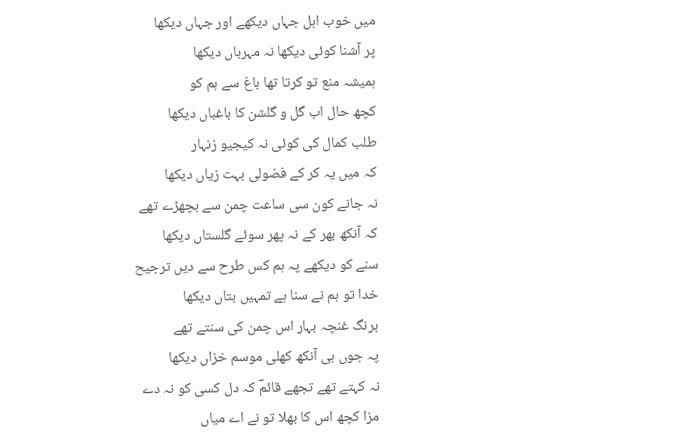میں خوب اہل جہاں دیکھے اور جہاں دیکھا
پر آشنا کوئی دیکھا نہ مہرباں دیکھا
ہمیشہ منع تو کرتا تھا باغ سے ہم کو
کچھ حال اب گل و گلشن کا باغباں دیکھا
طلب کمال کی کوئی نہ کیجیو زنہار
کہ میں یہ کر کے فضولی بہت زیاں دیکھا
نہ جانے کون سی ساعت چمن سے بچھڑے تھے
کہ آنکھ بھر کے نہ پھر سوئے گلستاں دیکھا
سنے کو دیکھے پہ ہم کس طرح سے دیں ترجیح
خدا تو ہم نے سنا ہے تمہیں بتاں دیکھا
برنگ غنچہ بہار اس چمن کی سنتے تھے
پہ جوں ہی آنکھ کھلی موسم خزاں دیکھا
نہ کہتے تھے تجھے قائمؔ کہ دل کسی کو نہ دے
مزا کچھ اس کا بھلا تو نے اے میاں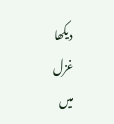دیکھا
غزل
میں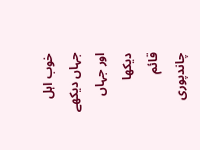خوب اہل جہاں دیکھے اور جہاں دیکھا
قائم چاندپوری